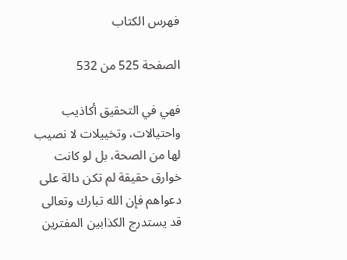فهرس الكتاب

الصفحة 525 من 532

فهي في التحقيق أكاذيب واحتيالات، وتخييلات لا نصيب لها من الصحة، بل لو كانت خوارق حقيقة لم تكن دالة على دعواهم فإن الله تبارك وتعالى قد يستدرج الكذابين المفترين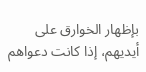بإظهار الخوارق على أيديهم، إذا كانت دعواهم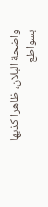واضحة البلان، ظاهرا كذبها بسواطع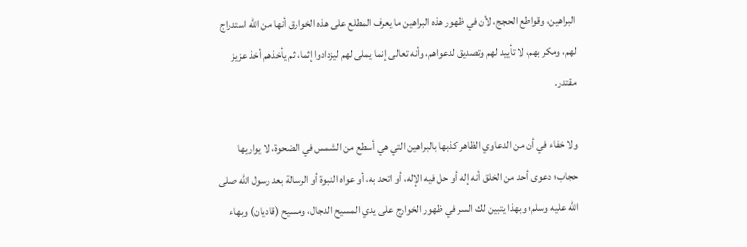البراهين، وقواطع الحجج، لأن في ظهور هذه البراهين ما يعرف المطلع على هذه الخوارق أنها من الله استدراج لهم، ومكر بهم، لا تأييد لهم وتصديق لدعواهم، وأنه تعالى إنما يملى لهم ليزدادوا إثما، ثم يأخذهم أخذ عزيز مقتدر.

ولا خفاء في أن من الدعاوي الظاهر كذبها بالبراهين التي هي أسطع من الشمس في الضحوة، لا يواريها حجاب؛ دعوى أحد من الخلق أنه إله أو حل فيه الإله، أو اتحد به، أو عواه النبوة أو الرسالة بعد رسول الله صلى الله عليه وسلم؛ وبهذا يتبين لك السر في ظهور الخوارج على يدي المسيح الدجال، ومسيح (قاديان) وبهاء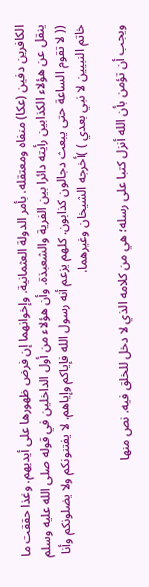الكافرين دفين (عكا) منفاه ومعتقله. بأمر الدولة العثمانية. وإخوانهما إن فرض ظهورها على أيديهم. وغذا حققت ما ينقل عن هؤلاء الكذابين رأيته دائرا بين الفرية والشعبذة. وأن هؤلاء من أول الداخلين في قوله صلى الله عليه وسلم (( لا تقوم الساعة حتى يبعث دجالون كذابون. كلهم يزعم أنه رسول الله فإياكم وإياهم. لا يفتنونكم ولا يضلونكم وأنا خاتم النبيين لا نبي بعدي ) )أخرجه الشيخان وغيرهما.

ويجب أن تؤمن بأن الله أنزل كتبا على رسله؛ هي من كلامه الذي لا دخل للخلق فيه. نص منها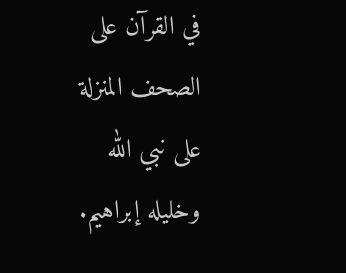في القرآن على الصحف المنزلة على نبي الله وخليله إبراهيم.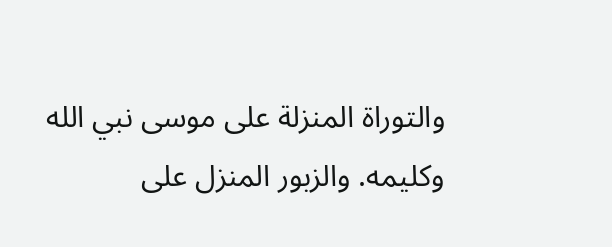والتوراة المنزلة على موسى نبي الله وكليمه. والزبور المنزل على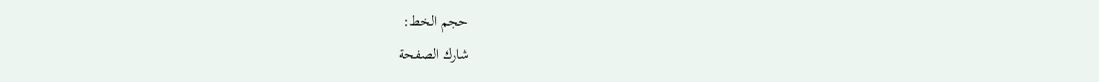حجم الخط:
شارك الصفحة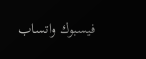فيسبوك واتساب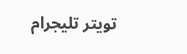تويتر تليجرام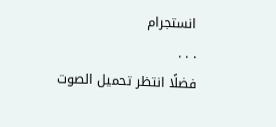انستجرام
. . .
فضلًا انتظر تحميل الصوت